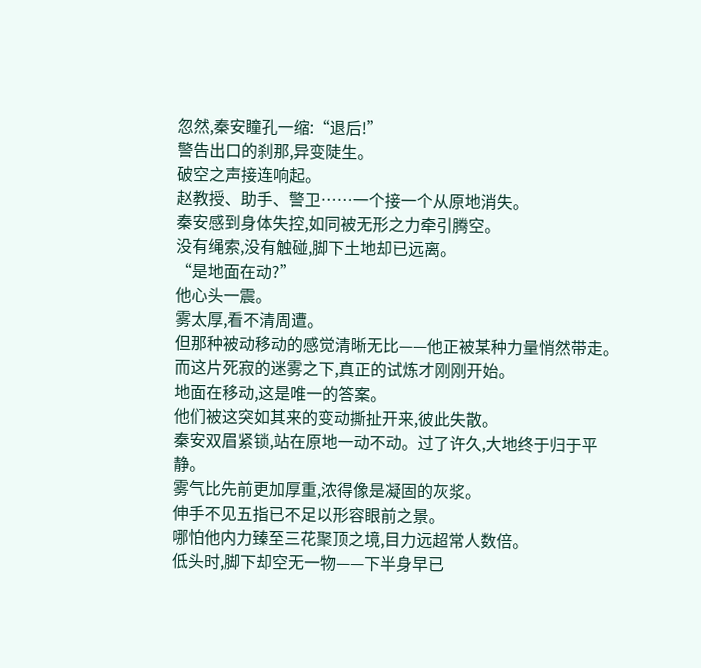忽然,秦安瞳孔一缩:“退后!”
警告出口的刹那,异变陡生。
破空之声接连响起。
赵教授、助手、警卫……一个接一个从原地消失。
秦安感到身体失控,如同被无形之力牵引腾空。
没有绳索,没有触碰,脚下土地却已远离。
“是地面在动?”
他心头一震。
雾太厚,看不清周遭。
但那种被动移动的感觉清晰无比——他正被某种力量悄然带走。
而这片死寂的迷雾之下,真正的试炼才刚刚开始。
地面在移动,这是唯一的答案。
他们被这突如其来的变动撕扯开来,彼此失散。
秦安双眉紧锁,站在原地一动不动。过了许久,大地终于归于平静。
雾气比先前更加厚重,浓得像是凝固的灰浆。
伸手不见五指已不足以形容眼前之景。
哪怕他内力臻至三花聚顶之境,目力远超常人数倍。
低头时,脚下却空无一物——下半身早已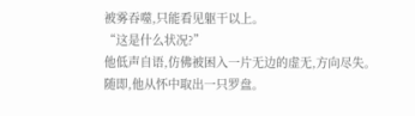被雾吞噬,只能看见躯干以上。
“这是什么状况?”
他低声自语,仿佛被困入一片无边的虚无,方向尽失。
随即,他从怀中取出一只罗盘。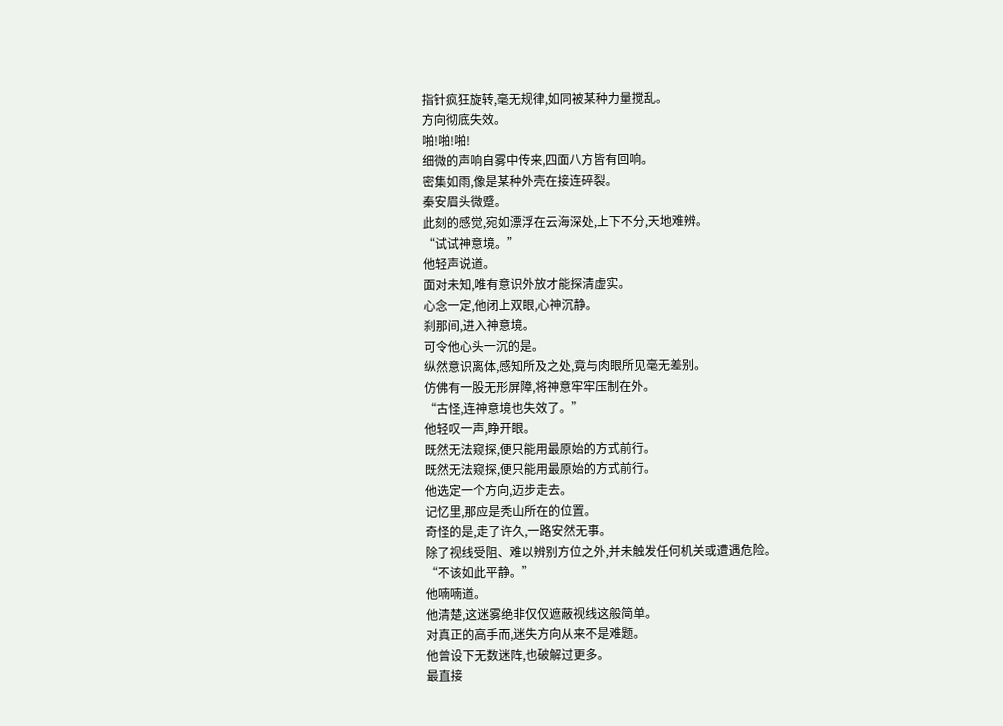指针疯狂旋转,毫无规律,如同被某种力量搅乱。
方向彻底失效。
啪!啪!啪!
细微的声响自雾中传来,四面八方皆有回响。
密集如雨,像是某种外壳在接连碎裂。
秦安眉头微蹙。
此刻的感觉,宛如漂浮在云海深处,上下不分,天地难辨。
“试试神意境。”
他轻声说道。
面对未知,唯有意识外放才能探清虚实。
心念一定,他闭上双眼,心神沉静。
刹那间,进入神意境。
可令他心头一沉的是。
纵然意识离体,感知所及之处,竟与肉眼所见毫无差别。
仿佛有一股无形屏障,将神意牢牢压制在外。
“古怪,连神意境也失效了。”
他轻叹一声,睁开眼。
既然无法窥探,便只能用最原始的方式前行。
既然无法窥探,便只能用最原始的方式前行。
他选定一个方向,迈步走去。
记忆里,那应是秃山所在的位置。
奇怪的是,走了许久,一路安然无事。
除了视线受阻、难以辨别方位之外,并未触发任何机关或遭遇危险。
“不该如此平静。”
他喃喃道。
他清楚,这迷雾绝非仅仅遮蔽视线这般简单。
对真正的高手而,迷失方向从来不是难题。
他曾设下无数迷阵,也破解过更多。
最直接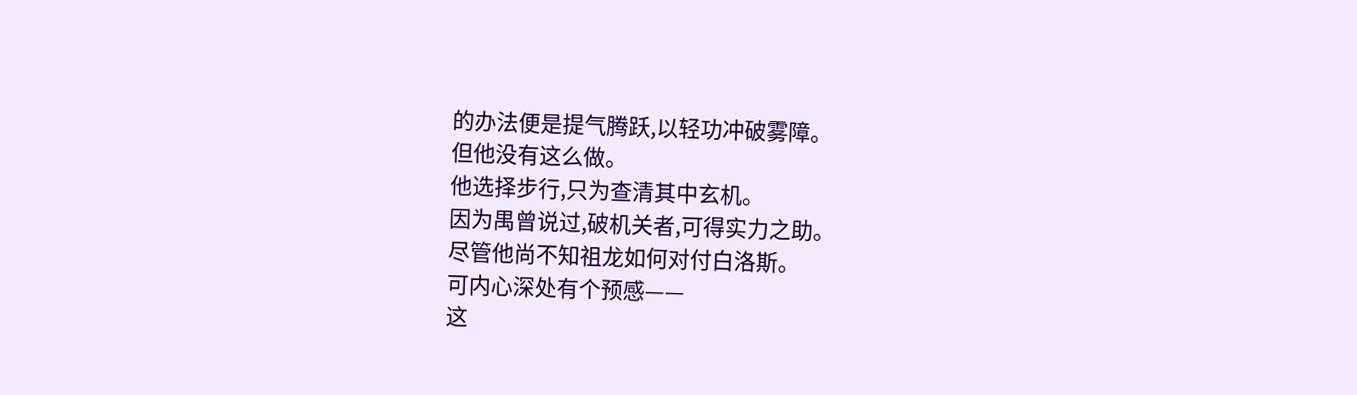的办法便是提气腾跃,以轻功冲破雾障。
但他没有这么做。
他选择步行,只为查清其中玄机。
因为禺曾说过,破机关者,可得实力之助。
尽管他尚不知祖龙如何对付白洛斯。
可内心深处有个预感——
这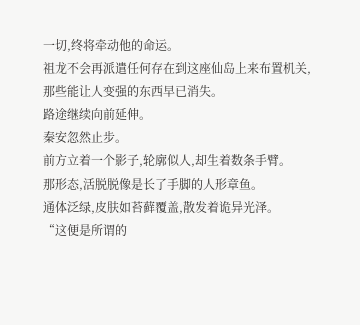一切,终将牵动他的命运。
祖龙不会再派遣任何存在到这座仙岛上来布置机关,那些能让人变强的东西早已消失。
路途继续向前延伸。
秦安忽然止步。
前方立着一个影子,轮廓似人,却生着数条手臂。
那形态,活脱脱像是长了手脚的人形章鱼。
通体泛绿,皮肤如苔藓覆盖,散发着诡异光泽。
“这便是所谓的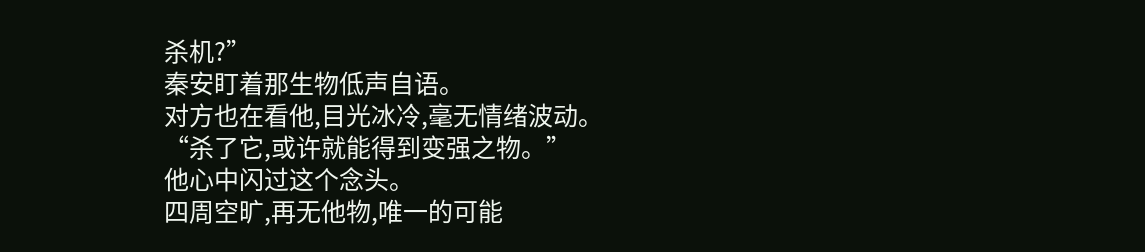杀机?”
秦安盯着那生物低声自语。
对方也在看他,目光冰冷,毫无情绪波动。
“杀了它,或许就能得到变强之物。”
他心中闪过这个念头。
四周空旷,再无他物,唯一的可能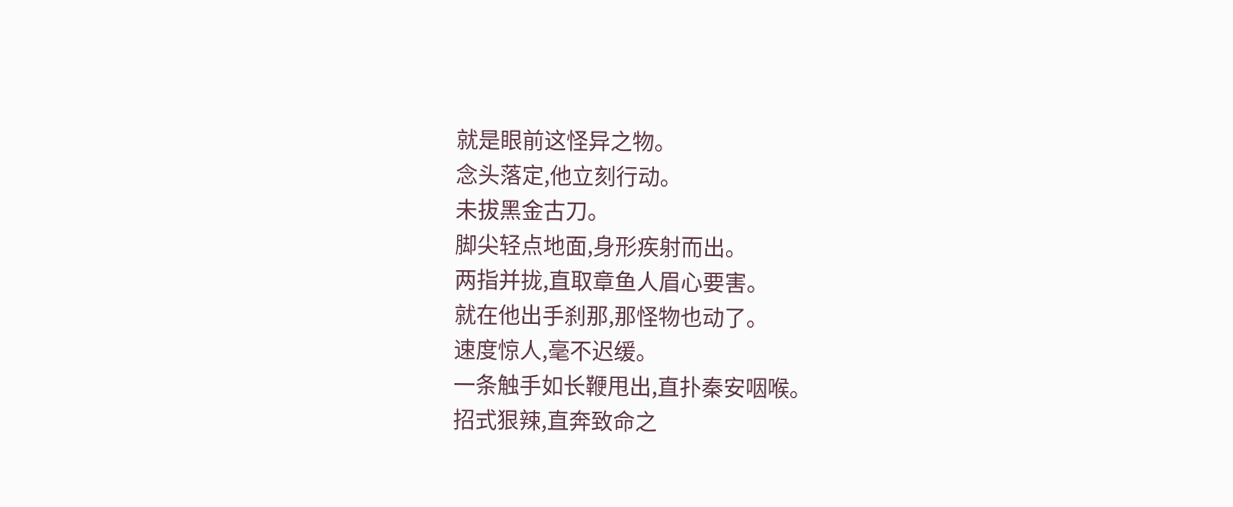就是眼前这怪异之物。
念头落定,他立刻行动。
未拔黑金古刀。
脚尖轻点地面,身形疾射而出。
两指并拢,直取章鱼人眉心要害。
就在他出手刹那,那怪物也动了。
速度惊人,毫不迟缓。
一条触手如长鞭甩出,直扑秦安咽喉。
招式狠辣,直奔致命之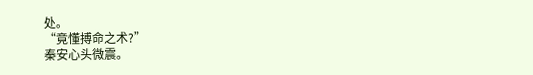处。
“竟懂搏命之术?”
秦安心头微震。